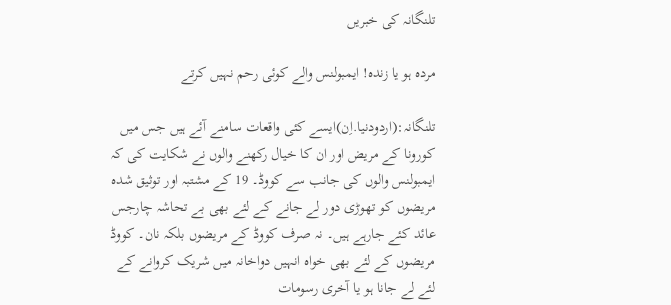تلنگانہ کی خبریں

مردہ ہو یا زندہ! ایمبولنس والے کوئی رحم نہیں کرتے

تلنگانہ:(اردودنیا.اِن)ایسے کئی واقعات سامنے آئے ہیں جس میں کورونا کے مریض اور ان کا خیال رکھنے والوں نے شکایت کی کہ ایمبولنس والوں کی جانب سے کووڈ۔ 19 کے مشتبہ اور توثیق شدہ مریضوں کو تھوڑی دور لے جانے کے لئے بھی بے تحاشہ چارجس عائد کئے جارہے ہیں۔ نہ صرف کووڈ کے مریضوں بلکہ نان۔ کووڈ مریضوں کے لئے بھی خواہ انہیں دواخانہ میں شریک کروانے کے لئے لے جانا ہو یا آخری رسومات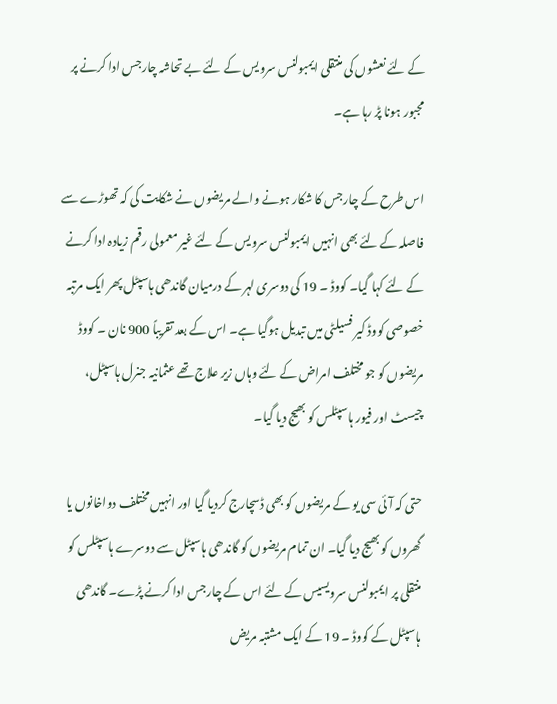کے لئے نعشوں کی منتقلی ایمبولنس سرویس کے لئے بے تحاشہ چارجس ادا کرنے پر مجبور ہونا پڑ رہا ہے۔

اس طرح کے چارجس کا شکار ہونے والے مریضوں نے شکایت کی کہ تھوڑے سے فاصلہ کے لئے بھی انہیں ایمبولنس سرویس کے لئے غیر معمولی رقم زیادہ ادا کرنے کے لئے کہا گیا۔ کووڈ ۔ 19 کی دوسری لہر کے درمیان گاندھی ہاسپٹل پھر ایک مرتبہ خصوصی کووڈ کیر فسیلٹی میں تبدیل ہوگیا ہے۔ اس کے بعد تقریباً 900 نان ۔ کووڈ مریضوں کو جو مختلف امراض کے لئے وہاں زیر علاج تھے عثمانیہ جنرل ہاسپٹل، چیسٹ اور فیور ہاسپٹلس کو بھیج دیا گیا۔

حتی کہ آئی سی یو کے مریضوں کو بھی ڈسچارج کردیا گیا اور انہیں مختلف دواخانوں یا گھروں کو بھیج دیا گیا۔ ان تمام مریضوں کو گاندھی ہاسپٹل سے دوسرے ہاسپٹلس کو منتقلی پر ایمبولنس سرویسیس کے لئے اس کے چارجس ادا کرنے پڑے۔ گاندھی ہاسپٹل کے کووڈ ۔ 19 کے ایک مشتبہ مریض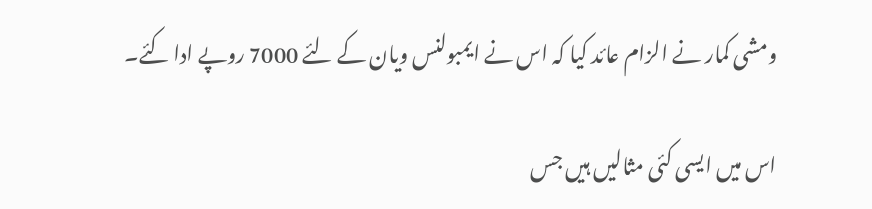ومشی کمار نے الزام عائد کیا کہ اس نے ایمبولنس ویان کے لئے 7000 روپے ادا کئے۔

اس میں ایسی کئی مثالیں ہیں جس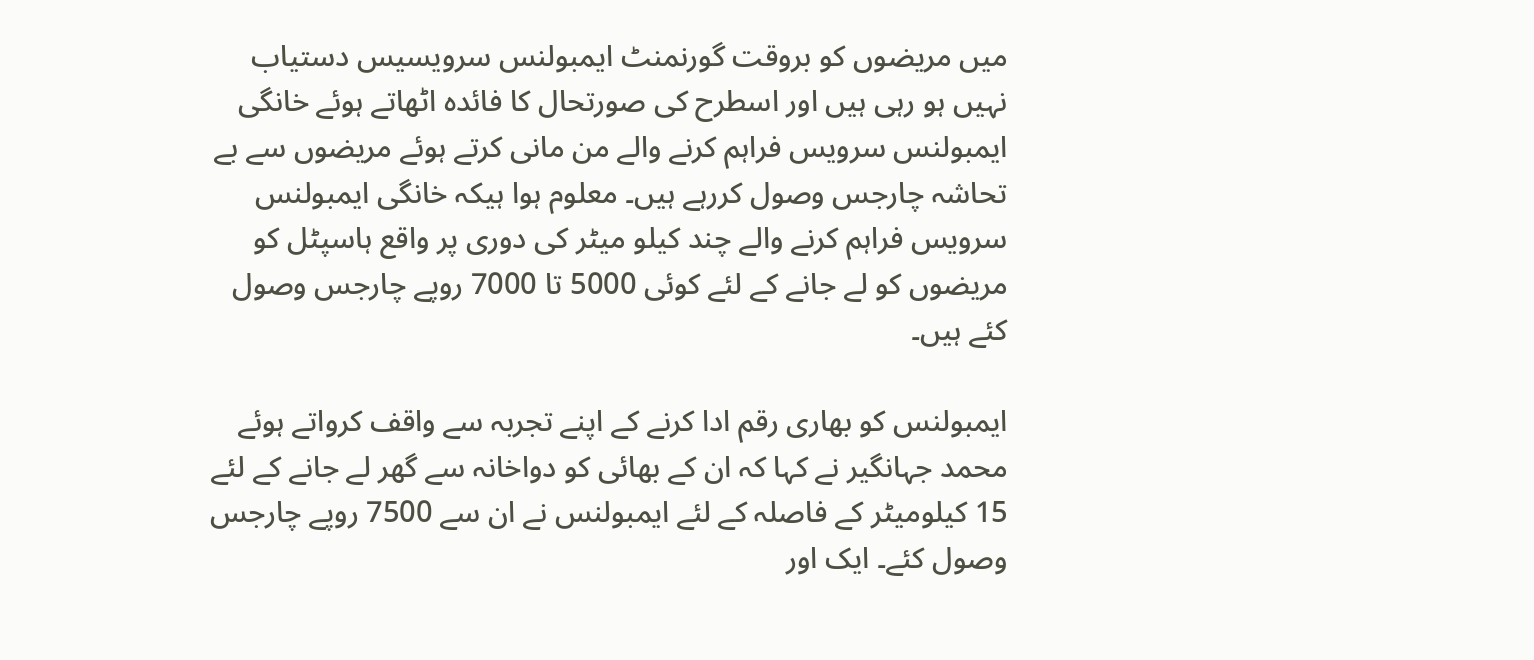میں مریضوں کو بروقت گورنمنٹ ایمبولنس سرویسیس دستیاب نہیں ہو رہی ہیں اور اسطرح کی صورتحال کا فائدہ اٹھاتے ہوئے خانگی ایمبولنس سرویس فراہم کرنے والے من مانی کرتے ہوئے مریضوں سے بے تحاشہ چارجس وصول کررہے ہیں۔ معلوم ہوا ہیکہ خانگی ایمبولنس سرویس فراہم کرنے والے چند کیلو میٹر کی دوری پر واقع ہاسپٹل کو مریضوں کو لے جانے کے لئے کوئی 5000 تا 7000 روپے چارجس وصول کئے ہیں۔

ایمبولنس کو بھاری رقم ادا کرنے کے اپنے تجربہ سے واقف کرواتے ہوئے محمد جہانگیر نے کہا کہ ان کے بھائی کو دواخانہ سے گھر لے جانے کے لئے 15 کیلومیٹر کے فاصلہ کے لئے ایمبولنس نے ان سے 7500 روپے چارجس وصول کئے۔ ایک اور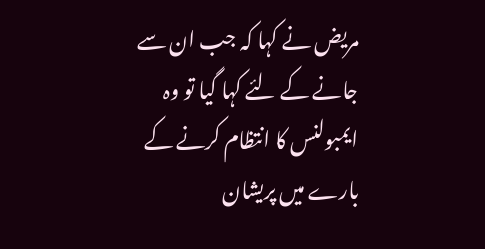مریض نے کہا کہ جب ان سے جانے کے لئے کہا گیا تو وہ ایمبولنس کا انتظام کرنے کے بارے میں پریشان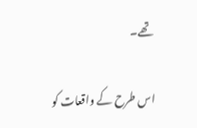تھے۔

اس طرح کے واقعات کو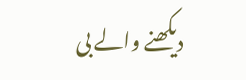دیکھنے والے بی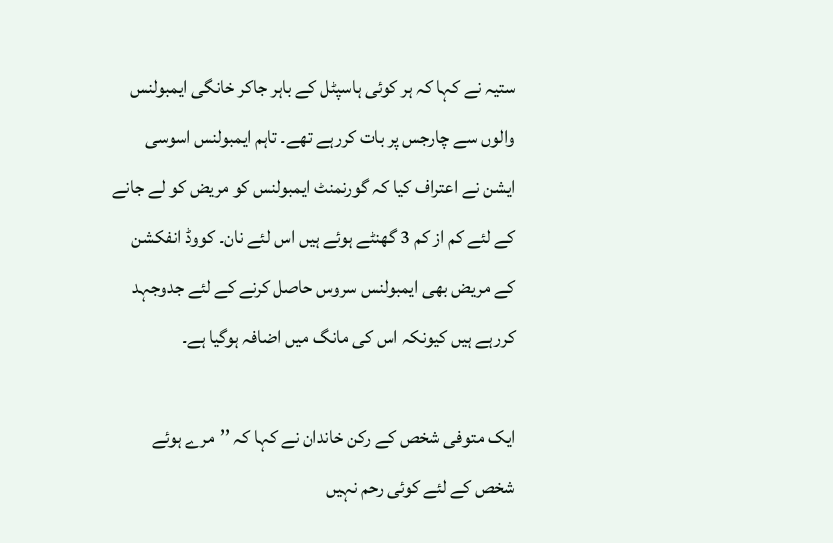ستیہ نے کہا کہ ہر کوئی ہاسپٹل کے باہر جاکر خانگی ایمبولنس والوں سے چارجس پر بات کررہے تھے۔ تاہم ایمبولنس اسوسی ایشن نے اعتراف کیا کہ گورنمنٹ ایمبولنس کو مریض کو لے جانے کے لئے کم از کم 3 گھنٹے ہوئے ہیں اس لئے نان۔ کووڈ انفکشن کے مریض بھی ایمبولنس سروس حاصل کرنے کے لئے جدوجہد کررہے ہیں کیونکہ اس کی مانگ میں اضافہ ہوگیا ہے۔

ایک متوفی شخص کے رکن خاندان نے کہا کہ ’’مرے ہوئے شخص کے لئے کوئی رحم نہیں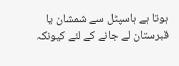ہوتا ہے ہاسپٹل سے شمشان یا قبرستان لے جانے کے لئے کیونکہ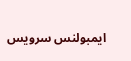ایمبولنس سرویس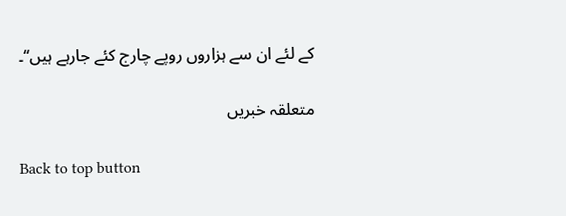کے لئے ان سے ہزاروں روپے چارج کئے جارہے ہیں‘‘۔

متعلقہ خبریں

Back to top button